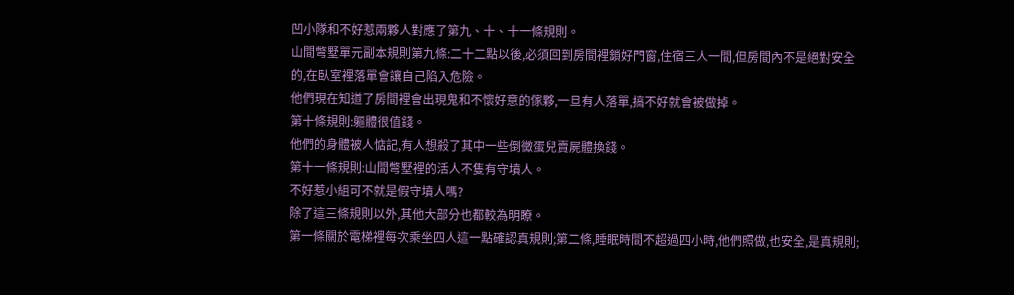凹小隊和不好惹兩夥人對應了第九、十、十一條規則。
山間彆墅單元副本規則第九條:二十二點以後,必須回到房間裡鎖好門窗,住宿三人一間,但房間內不是絕對安全的,在臥室裡落單會讓自己陷入危險。
他們現在知道了房間裡會出現鬼和不懷好意的傢夥,一旦有人落單,搞不好就會被做掉。
第十條規則:軀體很值錢。
他們的身體被人惦記,有人想殺了其中一些倒黴蛋兒賣屍體換錢。
第十一條規則:山間彆墅裡的活人不隻有守墳人。
不好惹小組可不就是假守墳人嗎?
除了這三條規則以外,其他大部分也都較為明瞭。
第一條關於電梯裡每次乘坐四人這一點確認真規則;第二條,睡眠時間不超過四小時,他們照做,也安全,是真規則;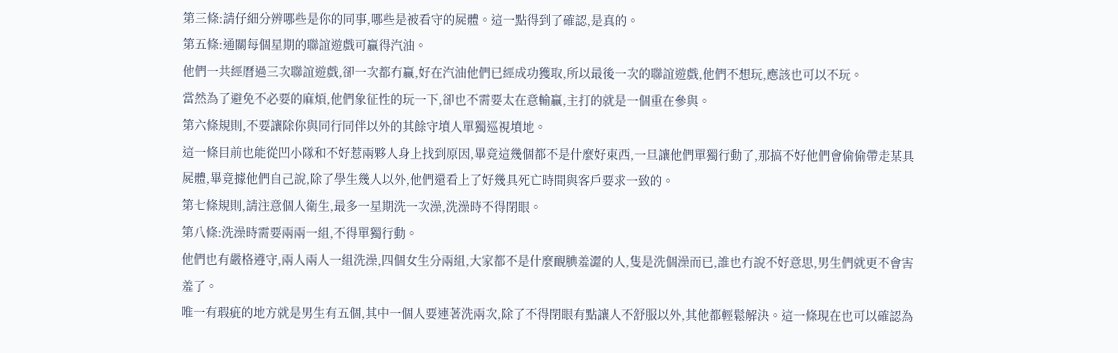第三條:請仔細分辨哪些是你的同事,哪些是被看守的屍體。這一點得到了確認,是真的。
第五條:通關每個星期的聯誼遊戲可贏得汽油。
他們一共經曆過三次聯誼遊戲,卻一次都冇贏,好在汽油他們已經成功獲取,所以最後一次的聯誼遊戲,他們不想玩,應該也可以不玩。
當然為了避免不必要的麻煩,他們象征性的玩一下,卻也不需要太在意輸贏,主打的就是一個重在參與。
第六條規則,不要讓除你與同行同伴以外的其餘守墳人單獨巡視墳地。
這一條目前也能從凹小隊和不好惹兩夥人身上找到原因,畢竟這幾個都不是什麼好東西,一旦讓他們單獨行動了,那搞不好他們會偷偷帶走某具屍體,畢竟據他們自己說,除了學生幾人以外,他們還看上了好幾具死亡時間與客戶要求一致的。
第七條規則,請注意個人衛生,最多一星期洗一次澡,洗澡時不得閉眼。
第八條:洗澡時需要兩兩一組,不得單獨行動。
他們也有嚴格遵守,兩人兩人一組洗澡,四個女生分兩組,大家都不是什麼靦腆羞澀的人,隻是洗個澡而已,誰也冇說不好意思,男生們就更不會害羞了。
唯一有瑕疵的地方就是男生有五個,其中一個人要連著洗兩次,除了不得閉眼有點讓人不舒服以外,其他都輕鬆解決。這一條現在也可以確認為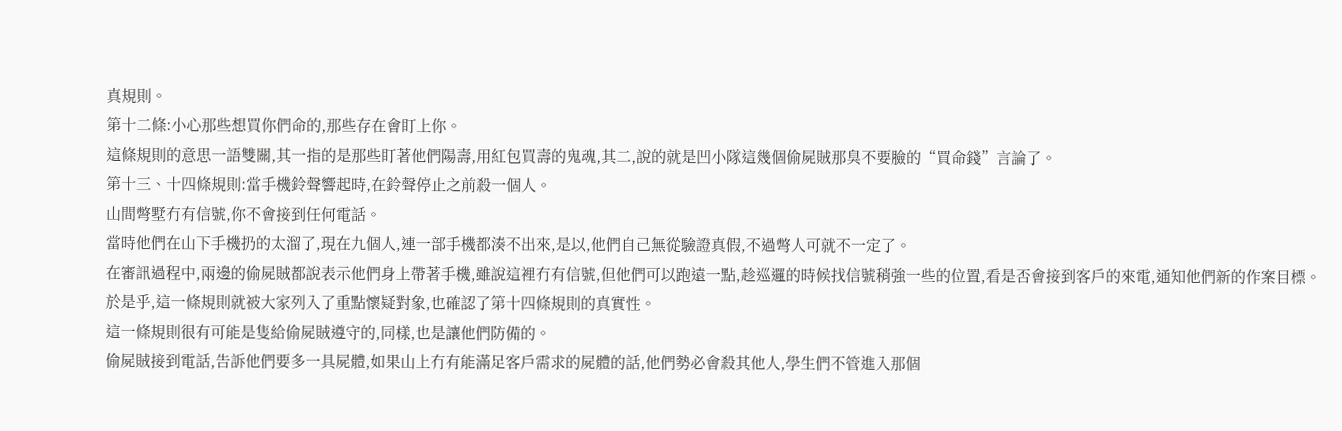真規則。
第十二條:小心那些想買你們命的,那些存在會盯上你。
這條規則的意思一語雙關,其一指的是那些盯著他們陽壽,用紅包買壽的鬼魂,其二,說的就是凹小隊這幾個偷屍賊那臭不要臉的“買命錢”言論了。
第十三、十四條規則:當手機鈴聲響起時,在鈴聲停止之前殺一個人。
山間彆墅冇有信號,你不會接到任何電話。
當時他們在山下手機扔的太溜了,現在九個人,連一部手機都湊不出來,是以,他們自己無從驗證真假,不過彆人可就不一定了。
在審訊過程中,兩邊的偷屍賊都說表示他們身上帶著手機,雖說這裡冇有信號,但他們可以跑遠一點,趁巡邏的時候找信號稍強一些的位置,看是否會接到客戶的來電,通知他們新的作案目標。
於是乎,這一條規則就被大家列入了重點懷疑對象,也確認了第十四條規則的真實性。
這一條規則很有可能是隻給偷屍賊遵守的,同樣,也是讓他們防備的。
偷屍賊接到電話,告訴他們要多一具屍體,如果山上冇有能滿足客戶需求的屍體的話,他們勢必會殺其他人,學生們不管進入那個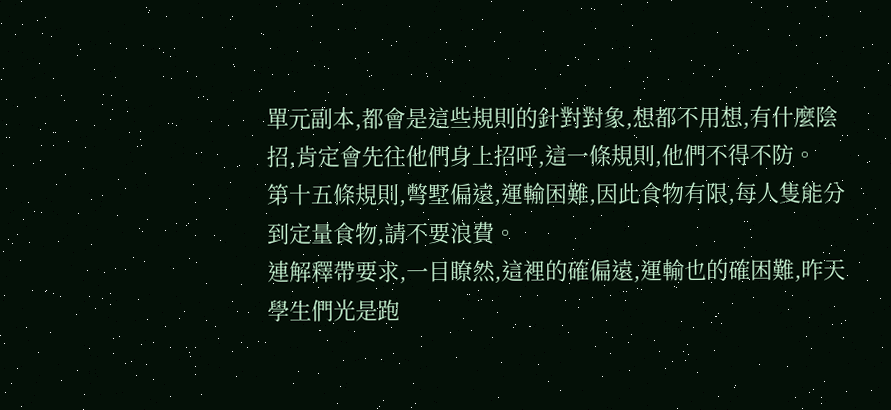單元副本,都會是這些規則的針對對象,想都不用想,有什麼陰招,肯定會先往他們身上招呼,這一條規則,他們不得不防。
第十五條規則,彆墅偏遠,運輸困難,因此食物有限,每人隻能分到定量食物,請不要浪費。
連解釋帶要求,一目瞭然,這裡的確偏遠,運輸也的確困難,昨天學生們光是跑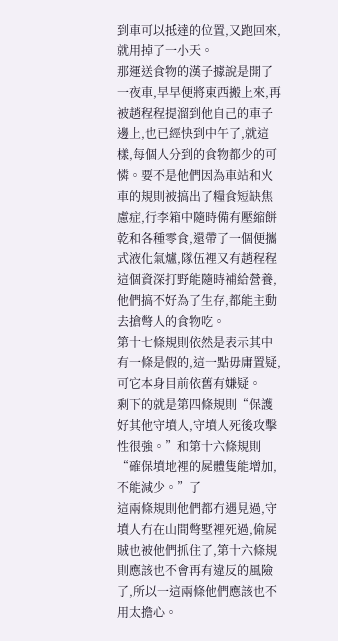到車可以抵達的位置,又跑回來,就用掉了一小天。
那運送食物的漢子據說是開了一夜車,早早便將東西搬上來,再被趙程程提溜到他自己的車子邊上,也已經快到中午了,就這樣,每個人分到的食物都少的可憐。要不是他們因為車站和火車的規則被搞出了糧食短缺焦慮症,行李箱中隨時備有壓縮餅乾和各種零食,還帶了一個便攜式液化氣爐,隊伍裡又有趙程程這個資深打野能隨時補給營養,他們搞不好為了生存,都能主動去搶彆人的食物吃。
第十七條規則依然是表示其中有一條是假的,這一點毋庸置疑,可它本身目前依舊有嫌疑。
剩下的就是第四條規則“保護好其他守墳人,守墳人死後攻擊性很強。”和第十六條規則“確保墳地裡的屍體隻能增加,不能減少。”了
這兩條規則他們都冇遇見過,守墳人冇在山間彆墅裡死過,偷屍賊也被他們抓住了,第十六條規則應該也不會再有違反的風險了,所以一這兩條他們應該也不用太擔心。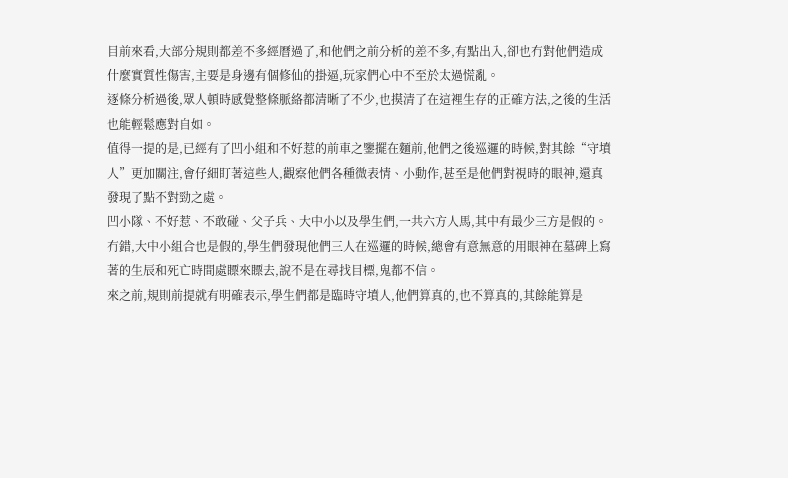目前來看,大部分規則都差不多經曆過了,和他們之前分析的差不多,有點出入,卻也冇對他們造成什麼實質性傷害,主要是身邊有個修仙的掛逼,玩家們心中不至於太過慌亂。
逐條分析過後,眾人頓時感覺整條脈絡都清晰了不少,也摸清了在這裡生存的正確方法,之後的生活也能輕鬆應對自如。
值得一提的是,已經有了凹小組和不好惹的前車之鑒擺在麵前,他們之後巡邏的時候,對其餘“守墳人”更加關注,會仔細盯著這些人,觀察他們各種微表情、小動作,甚至是他們對視時的眼神,還真發現了點不對勁之處。
凹小隊、不好惹、不敢碰、父子兵、大中小以及學生們,一共六方人馬,其中有最少三方是假的。
冇錯,大中小組合也是假的,學生們發現他們三人在巡邏的時候,總會有意無意的用眼神在墓碑上寫著的生辰和死亡時間處瞟來瞟去,說不是在尋找目標,鬼都不信。
來之前,規則前提就有明確表示,學生們都是臨時守墳人,他們算真的,也不算真的,其餘能算是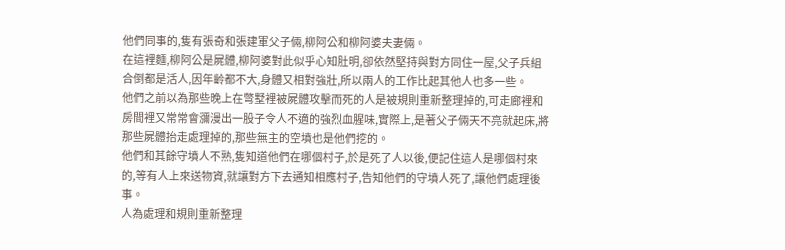他們同事的,隻有張奇和張建軍父子倆,柳阿公和柳阿婆夫妻倆。
在這裡麵,柳阿公是屍體,柳阿婆對此似乎心知肚明,卻依然堅持與對方同住一屋,父子兵組合倒都是活人,因年齡都不大,身體又相對強壯,所以兩人的工作比起其他人也多一些。
他們之前以為那些晚上在彆墅裡被屍體攻擊而死的人是被規則重新整理掉的,可走廊裡和房間裡又常常會瀰漫出一股子令人不適的強烈血腥味,實際上,是著父子倆天不亮就起床,將那些屍體抬走處理掉的,那些無主的空墳也是他們挖的。
他們和其餘守墳人不熟,隻知道他們在哪個村子,於是死了人以後,便記住這人是哪個村來的,等有人上來送物資,就讓對方下去通知相應村子,告知他們的守墳人死了,讓他們處理後事。
人為處理和規則重新整理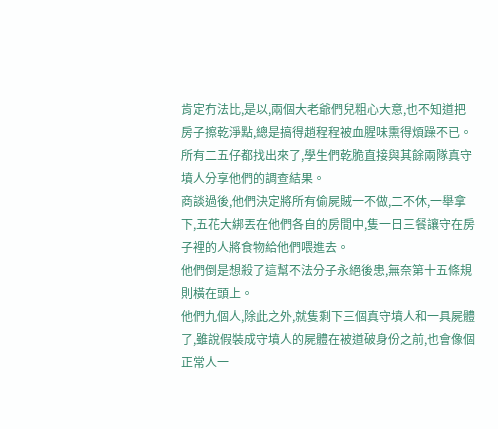肯定冇法比,是以,兩個大老爺們兒粗心大意,也不知道把房子擦乾淨點,總是搞得趙程程被血腥味熏得煩躁不已。
所有二五仔都找出來了,學生們乾脆直接與其餘兩隊真守墳人分享他們的調查結果。
商談過後,他們決定將所有偷屍賊一不做,二不休,一舉拿下,五花大綁丟在他們各自的房間中,隻一日三餐讓守在房子裡的人將食物給他們喂進去。
他們倒是想殺了這幫不法分子永絕後患,無奈第十五條規則橫在頭上。
他們九個人,除此之外,就隻剩下三個真守墳人和一具屍體了,雖說假裝成守墳人的屍體在被道破身份之前,也會像個正常人一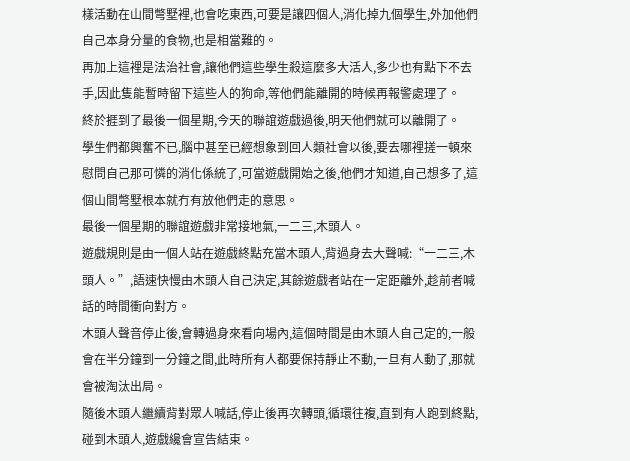樣活動在山間彆墅裡,也會吃東西,可要是讓四個人,消化掉九個學生,外加他們自己本身分量的食物,也是相當難的。
再加上這裡是法治社會,讓他們這些學生殺這麼多大活人,多少也有點下不去手,因此隻能暫時留下這些人的狗命,等他們能離開的時候再報警處理了。
終於捱到了最後一個星期,今天的聯誼遊戲過後,明天他們就可以離開了。
學生們都興奮不已,腦中甚至已經想象到回人類社會以後,要去哪裡搓一頓來慰問自己那可憐的消化係統了,可當遊戲開始之後,他們才知道,自己想多了,這個山間彆墅根本就冇有放他們走的意思。
最後一個星期的聯誼遊戲非常接地氣,一二三,木頭人。
遊戲規則是由一個人站在遊戲終點充當木頭人,背過身去大聲喊:“一二三,木頭人。”,語速快慢由木頭人自己決定,其餘遊戲者站在一定距離外,趁前者喊話的時間衝向對方。
木頭人聲音停止後,會轉過身來看向場內,這個時間是由木頭人自己定的,一般會在半分鐘到一分鐘之間,此時所有人都要保持靜止不動,一旦有人動了,那就會被淘汰出局。
隨後木頭人繼續背對眾人喊話,停止後再次轉頭,循環往複,直到有人跑到終點,碰到木頭人,遊戲纔會宣告結束。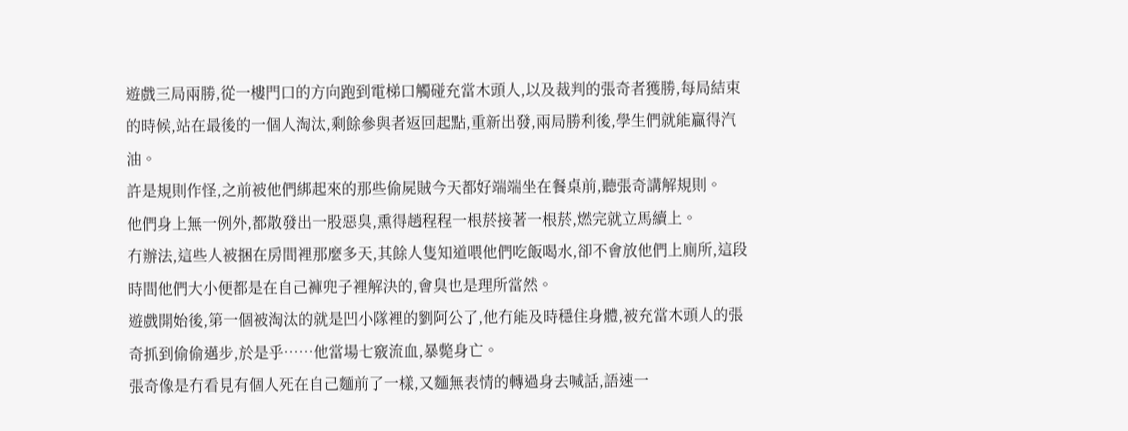遊戲三局兩勝,從一樓門口的方向跑到電梯口觸碰充當木頭人,以及裁判的張奇者獲勝,每局結束的時候,站在最後的一個人淘汰,剩餘參與者返回起點,重新出發,兩局勝利後,學生們就能贏得汽油。
許是規則作怪,之前被他們綁起來的那些偷屍賊今天都好端端坐在餐桌前,聽張奇講解規則。
他們身上無一例外,都散發出一股惡臭,熏得趙程程一根菸接著一根菸,燃完就立馬續上。
冇辦法,這些人被捆在房間裡那麼多天,其餘人隻知道喂他們吃飯喝水,卻不會放他們上廁所,這段時間他們大小便都是在自己褲兜子裡解決的,會臭也是理所當然。
遊戲開始後,第一個被淘汰的就是凹小隊裡的劉阿公了,他冇能及時穩住身體,被充當木頭人的張奇抓到偷偷邁步,於是乎……他當場七竅流血,暴斃身亡。
張奇像是冇看見有個人死在自己麵前了一樣,又麵無表情的轉過身去喊話,語速一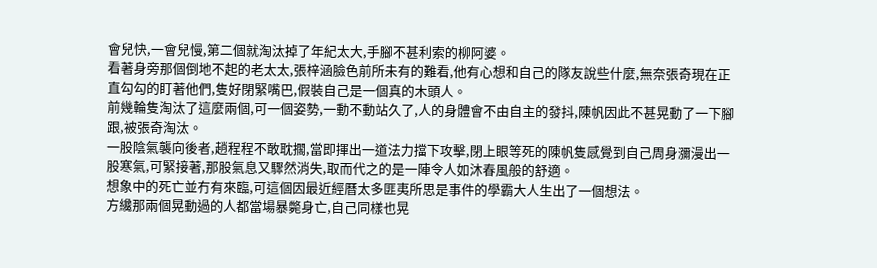會兒快,一會兒慢,第二個就淘汰掉了年紀太大,手腳不甚利索的柳阿婆。
看著身旁那個倒地不起的老太太,張梓涵臉色前所未有的難看,他有心想和自己的隊友說些什麼,無奈張奇現在正直勾勾的盯著他們,隻好閉緊嘴巴,假裝自己是一個真的木頭人。
前幾輪隻淘汰了這麼兩個,可一個姿勢,一動不動站久了,人的身體會不由自主的發抖,陳帆因此不甚晃動了一下腳跟,被張奇淘汰。
一股陰氣襲向後者,趙程程不敢耽擱,當即揮出一道法力擋下攻擊,閉上眼等死的陳帆隻感覺到自己周身瀰漫出一股寒氣,可緊接著,那股氣息又驟然消失,取而代之的是一陣令人如沐春風般的舒適。
想象中的死亡並冇有來臨,可這個因最近經曆太多匪夷所思是事件的學霸大人生出了一個想法。
方纔那兩個晃動過的人都當場暴斃身亡,自己同樣也晃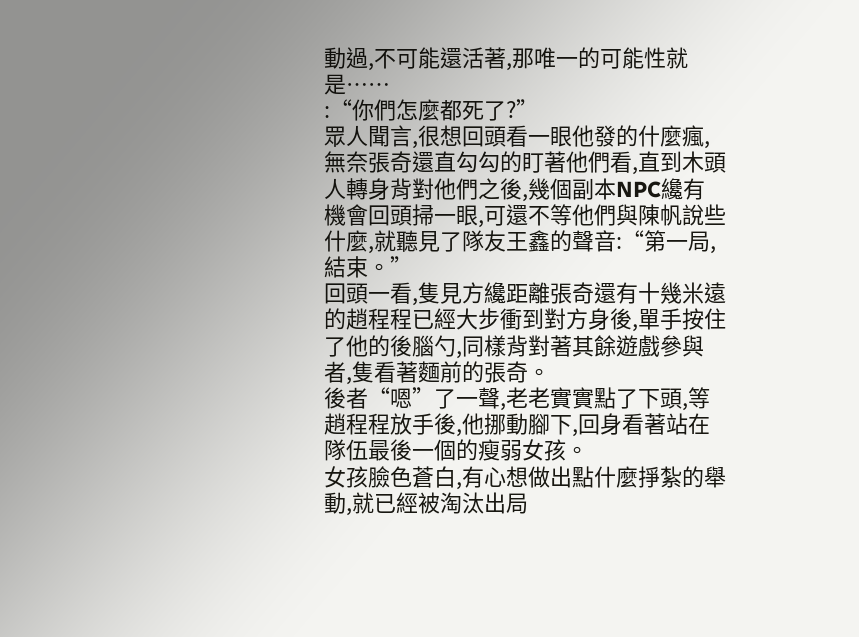動過,不可能還活著,那唯一的可能性就是……
:“你們怎麼都死了?”
眾人聞言,很想回頭看一眼他發的什麼瘋,無奈張奇還直勾勾的盯著他們看,直到木頭人轉身背對他們之後,幾個副本NPC纔有機會回頭掃一眼,可還不等他們與陳帆說些什麼,就聽見了隊友王鑫的聲音:“第一局,結束。”
回頭一看,隻見方纔距離張奇還有十幾米遠的趙程程已經大步衝到對方身後,單手按住了他的後腦勺,同樣背對著其餘遊戲參與者,隻看著麵前的張奇。
後者“嗯”了一聲,老老實實點了下頭,等趙程程放手後,他挪動腳下,回身看著站在隊伍最後一個的瘦弱女孩。
女孩臉色蒼白,有心想做出點什麼掙紮的舉動,就已經被淘汰出局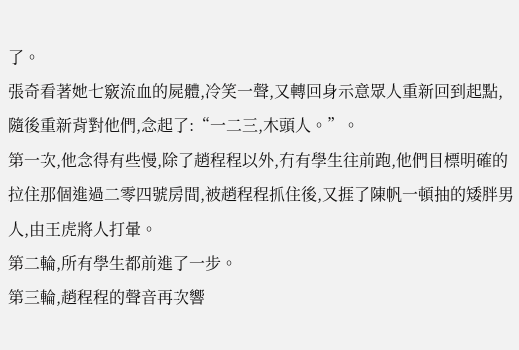了。
張奇看著她七竅流血的屍體,冷笑一聲,又轉回身示意眾人重新回到起點,隨後重新背對他們,念起了:“一二三,木頭人。”。
第一次,他念得有些慢,除了趙程程以外,冇有學生往前跑,他們目標明確的拉住那個進過二零四號房間,被趙程程抓住後,又捱了陳帆一頓抽的矮胖男人,由王虎將人打暈。
第二輪,所有學生都前進了一步。
第三輪,趙程程的聲音再次響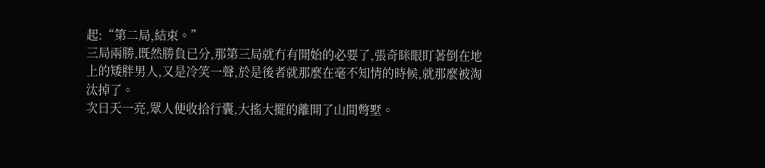起:“第二局,結束。”
三局兩勝,既然勝負已分,那第三局就冇有開始的必要了,張奇眯眼盯著倒在地上的矮胖男人,又是冷笑一聲,於是後者就那麼在毫不知情的時候,就那麼被淘汰掉了。
次日天一亮,眾人便收拾行囊,大搖大擺的離開了山間彆墅。